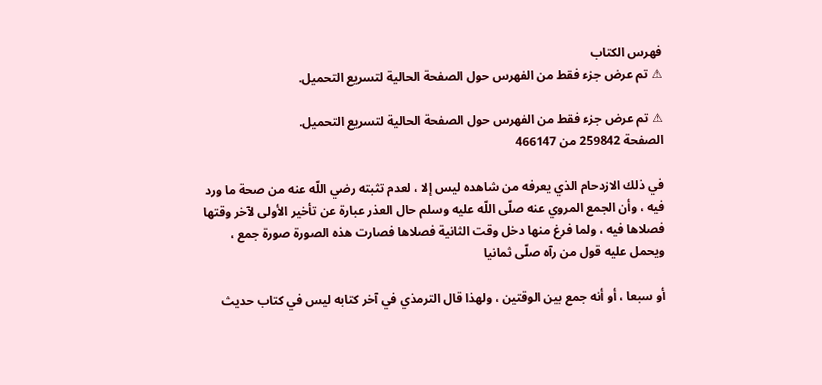فهرس الكتاب
⚠ تم عرض جزء فقط من الفهرس حول الصفحة الحالية لتسريع التحميل.

⚠ تم عرض جزء فقط من الفهرس حول الصفحة الحالية لتسريع التحميل.
الصفحة 259842 من 466147

في ذلك الازدحام الذي يعرفه من شاهده ليس إلا ، لعدم تثبته رضي اللّه عنه من صحة ما ورد فيه ، وأن الجمع المروي عنه صلّى اللّه عليه وسلم حال العذر عبارة عن تأخير الأولى لآخر وقتها فصلاها فيه ، ولما فرغ منها دخل وقت الثانية فصلاها فصارت هذه الصورة صورة جمع ، ويحمل عليه قول من رآه صلّى ثمانيا

أو سبعا ، أو أنه جمع بين الوقتين ، ولهذا قال الترمذي في آخر كتابه ليس في كتاب حديث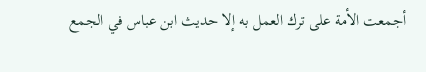أجمعت الأمة على ترك العمل به إلا حديث ابن عباس في الجمع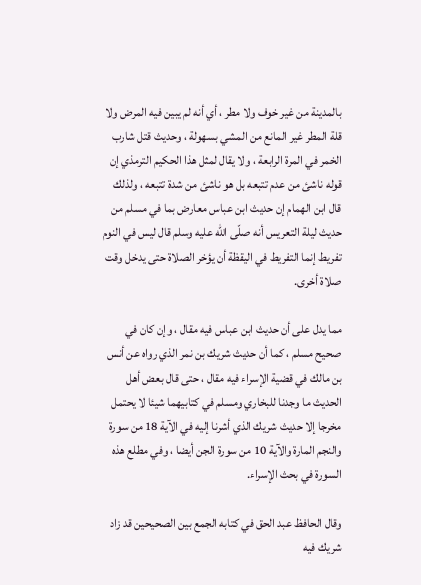بالمدينة من غير خوف ولا مطر ، أي أنه لم يبين فيه المرض ولا قلة المطر غير المانع من المشي بسهولة ، وحديث قتل شارب الخمر في المرة الرابعة ، ولا يقال لمثل هذا الحكيم الترمذي إن قوله ناشئ من عدم تتبعه بل هو ناشئ من شدة تتبعه ، ولذلك قال ابن الهمام إن حديث ابن عباس معارض بما في مسلم من حديث ليلة التعريس أنه صلّى اللّه عليه وسلم قال ليس في النوم تفريط إنما التفريط في اليقظة أن يؤخر الصلاة حتى يدخل وقت صلاة أخرى.

مما يدل على أن حديث ابن عباس فيه مقال ، وإن كان في صحيح مسلم ، كما أن حديث شريك بن نمر الذي رواه عن أنس بن مالك في قضية الإسراء فيه مقال ، حتى قال بعض أهل الحديث ما وجدنا للبخاري ومسلم في كتابيهما شيئا لا يحتمل مخرجا إلا حديث شريك الذي أشرنا إليه في الآية 18 من سورة والنجم المارة والآية 10 من سورة الجن أيضا ، وفي مطلع هذه السورة في بحث الإسراء.

وقال الحافظ عبد الحق في كتابه الجمع بين الصحيحين قد زاد شريك فيه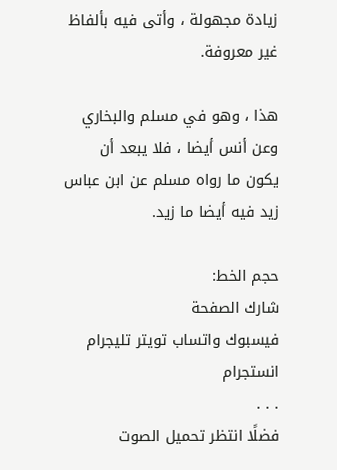زيادة مجهولة ، وأتى فيه بألفاظ غير معروفة.

هذا ، وهو في مسلم والبخاري وعن أنس أيضا ، فلا يبعد أن يكون ما رواه مسلم عن ابن عباس زيد فيه أيضا ما زيد.

حجم الخط:
شارك الصفحة
فيسبوك واتساب تويتر تليجرام انستجرام
. . .
فضلًا انتظر تحميل الصوت